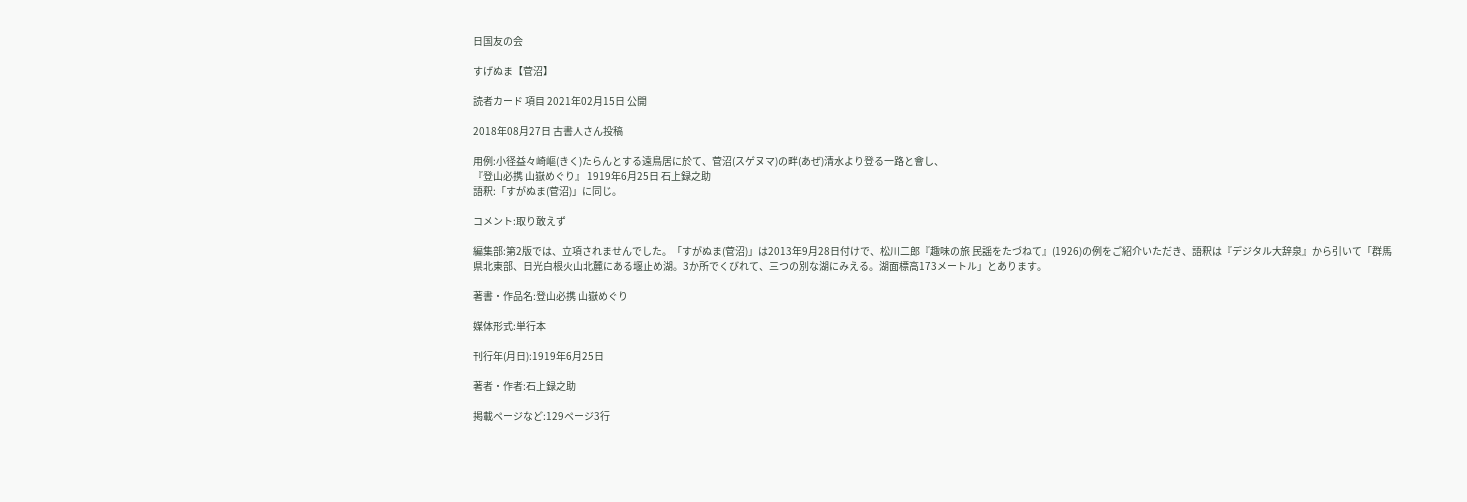日国友の会

すげぬま【菅沼】

読者カード 項目 2021年02月15日 公開

2018年08月27日 古書人さん投稿

用例:小径益々崎嶇(きく)たらんとする遠鳥居に於て、菅沼(スゲヌマ)の畔(あぜ)清水より登る一路と會し、
『登山必携 山嶽めぐり』 1919年6月25日 石上録之助
語釈:「すがぬま(菅沼)」に同じ。

コメント:取り敢えず

編集部:第2版では、立項されませんでした。「すがぬま(菅沼)」は2013年9月28日付けで、松川二郎『趣味の旅 民謡をたづねて』(1926)の例をご紹介いただき、語釈は『デジタル大辞泉』から引いて「群馬県北東部、日光白根火山北麓にある堰止め湖。3か所でくびれて、三つの別な湖にみえる。湖面標高173メートル」とあります。

著書・作品名:登山必携 山嶽めぐり

媒体形式:単行本

刊行年(月日):1919年6月25日

著者・作者:石上録之助

掲載ページなど:129ページ3行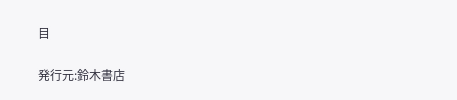目

発行元:鈴木書店